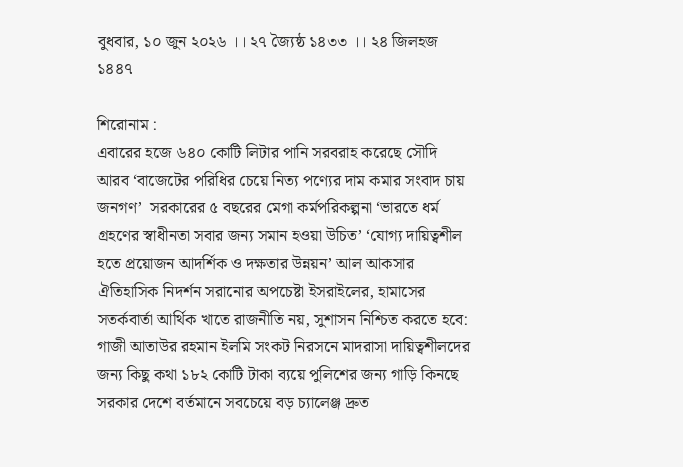বুধবার, ১০ জুন ২০২৬ ।। ২৭ জ্যৈষ্ঠ ১৪৩৩ ।। ২৪ জিলহজ ১৪৪৭

শিরোনাম :
এবারের হজে ৬৪০ কোটি লিটার পানি সরবরাহ করেছে সৌদি আরব ‘বাজেটের পরিধির চেয়ে নিত্য পণ্যের দাম কমার সংবাদ চায় জনগণ’  সরকারের ৫ বছরের মেগা কর্মপরিকল্পনা ‘ভারতে ধর্ম গ্রহণের স্বাধীনতা সবার জন্য সমান হওয়া উচিত’ ‘যোগ্য দায়িত্বশীল হতে প্রয়োজন আদর্শিক ও দক্ষতার উন্নয়ন’ আল আকসার ঐতিহাসিক নিদর্শন সরানোর অপচেষ্টা ইসরাইলের, হামাসের সতর্কবার্তা আর্থিক খাতে রাজনীতি নয়, সুশাসন নিশ্চিত করতে হবে: গাজী আতাউর রহমান ইলমি সংকট নিরসনে মাদরাসা দায়িত্বশীলদের জন্য কিছু কথা ১৮২ কোটি টাকা ব্যয়ে পুলিশের জন্য গাড়ি কিনছে সরকার দেশে বর্তমানে সবচেয়ে বড় চ্যালেঞ্জ দ্রুত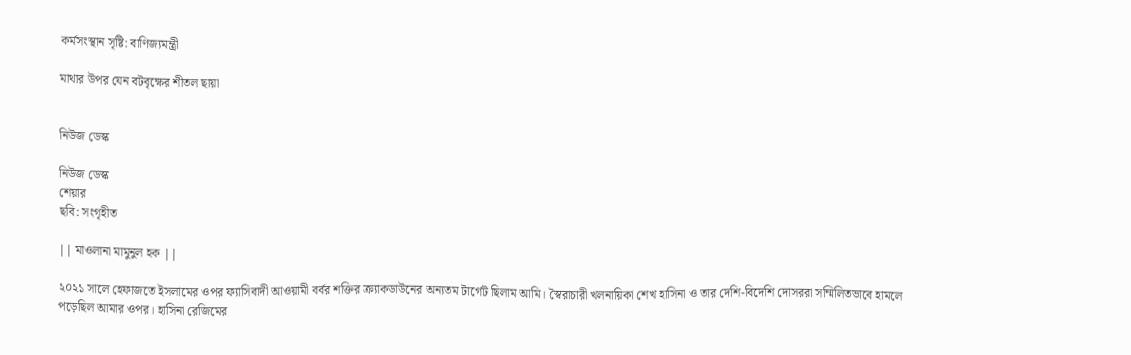কর্মসংস্থান সৃষ্টি: বাণিজ্যমন্ত্রী

মাথার উপর যেন বটবৃক্ষের শীতল ছায়া


নিউজ ডেস্ক

নিউজ ডেস্ক
শেয়ার
ছবি: সংগৃহীত

|| মাওলানা মামুনুল হক ||

২০২১ সালে হেফাজতে ইসলামের ওপর ফ্যাসিবাদী আওয়ামী বর্বর শক্তির ক্র্যাকডাউনের অন্যতম টার্গেট ছিলাম আমি। স্বৈরাচারী খলনায়িকা শেখ হাসিনা ও তার দেশি-বিদেশি দোসররা সম্মিলিতভাবে হামলে পড়েছিল আমার ওপর। হাসিনা রেজিমের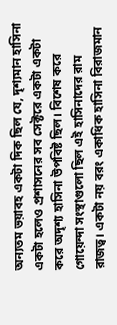অন্যতম ভয়াবহ একটা দিক ছিল যে, দৃশ্যমান হাসিনা একটা হলেও প্রশাসনের সব সেক্টরে একটা একটা করে অদৃশ্য হাসিনা উপবিষ্ট ছিল। বিশেষ করে গোয়েন্দা সংস্থাগুলো ছিল এই হাসিনাদের রাম রাজত্ব। একটা নয় বরং একাধিক হাসিনা বিরাজমান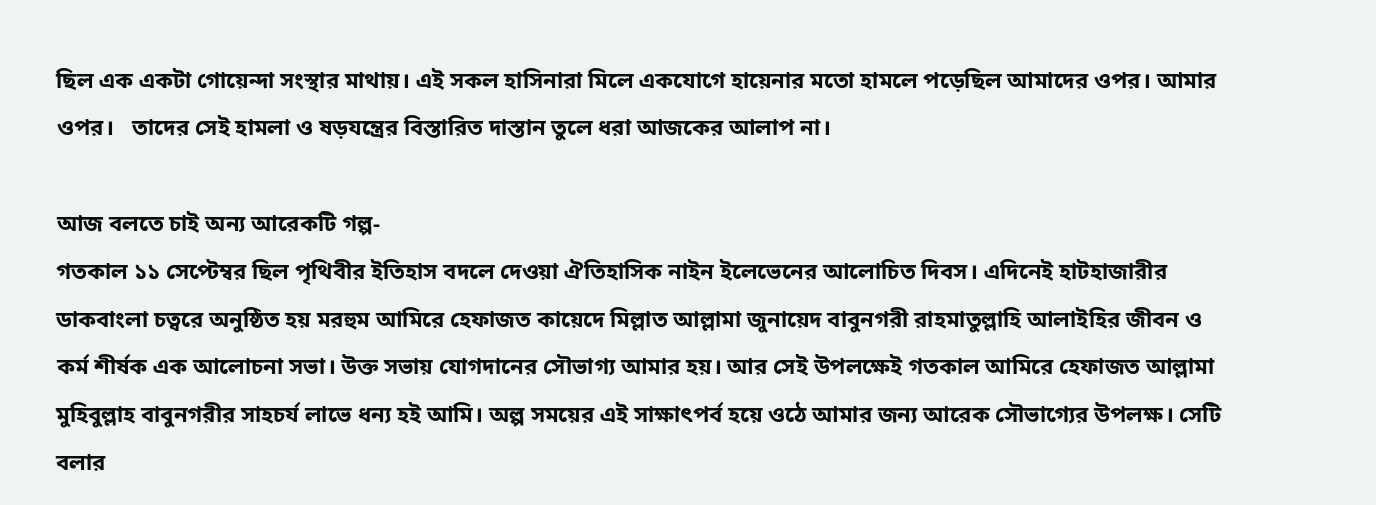ছিল এক একটা গোয়েন্দা সংস্থার মাথায়। এই সকল হাসিনারা মিলে একযোগে হায়েনার মতো হামলে পড়েছিল আমাদের ওপর। আমার ওপর।   তাদের সেই হামলা ও ষড়যন্ত্রের বিস্তারিত দাস্তান তুলে ধরা আজকের আলাপ না।

আজ বলতে চাই অন্য আরেকটি গল্প-
গতকাল ১১ সেপ্টেম্বর ছিল পৃথিবীর ইতিহাস বদলে দেওয়া ঐতিহাসিক নাইন ইলেভেনের আলোচিত দিবস। এদিনেই হাটহাজারীর ডাকবাংলা চত্বরে অনুষ্ঠিত হয় মরহুম আমিরে হেফাজত কায়েদে মিল্লাত আল্লামা জুনায়েদ বাবুনগরী রাহমাতুল্লাহি আলাইহির জীবন ও কর্ম শীর্ষক এক আলোচনা সভা। উক্ত সভায় যোগদানের সৌভাগ্য আমার হয়। আর সেই উপলক্ষেই গতকাল আমিরে হেফাজত আল্লামা মুহিবুল্লাহ বাবুনগরীর সাহচর্য লাভে ধন্য হই আমি। অল্প সময়ের এই সাক্ষাৎপর্ব হয়ে ওঠে আমার জন্য আরেক সৌভাগ্যের উপলক্ষ। সেটি বলার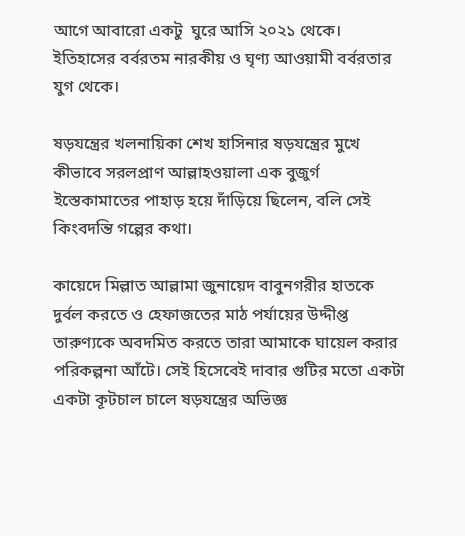আগে আবারো একটু  ঘুরে আসি ২০২১ থেকে।  ইতিহাসের বর্বরতম নারকীয় ও ঘৃণ্য আওয়ামী বর্বরতার যুগ থেকে।

ষড়যন্ত্রের খলনায়িকা শেখ হাসিনার ষড়যন্ত্রের মুখে কীভাবে সরলপ্রাণ আল্লাহওয়ালা এক বুজুর্গ ইস্তেকামাতের পাহাড় হয়ে দাঁড়িয়ে ছিলেন, বলি সেই কিংবদন্তি গল্পের কথা।

কায়েদে মিল্লাত আল্লামা জুনায়েদ বাবুনগরীর হাতকে দুর্বল করতে ও হেফাজতের মাঠ পর্যায়ের উদ্দীপ্ত তারুণ্যকে অবদমিত করতে তারা আমাকে ঘায়েল করার পরিকল্পনা আঁটে। সেই হিসেবেই দাবার গুটির মতো একটা একটা কূটচাল চালে ষড়যন্ত্রের অভিজ্ঞ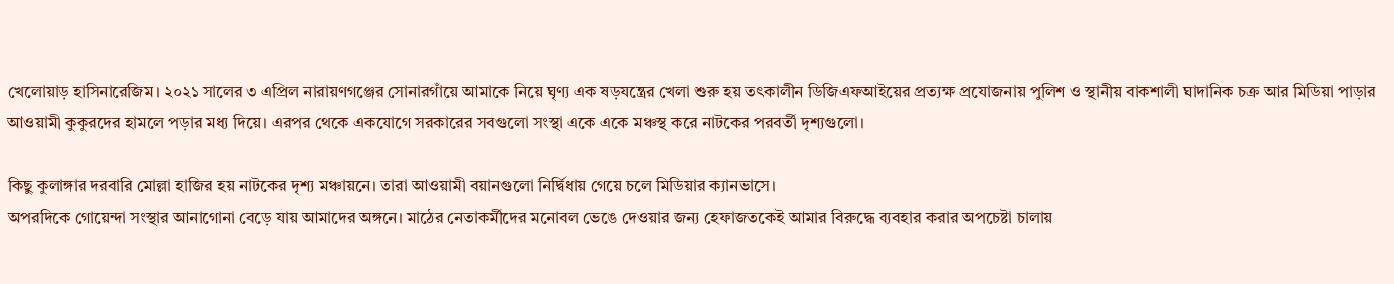খেলোয়াড় হাসিনারেজিম। ২০২১ সালের ৩ এপ্রিল নারায়ণগঞ্জের সোনারগাঁয়ে আমাকে নিয়ে ঘৃণ্য এক ষড়যন্ত্রের খেলা শুরু হয় তৎকালীন ডিজিএফআইয়ের প্রত্যক্ষ প্রযোজনায় পুলিশ ও স্থানীয় বাকশালী ঘাদানিক চক্র আর মিডিয়া পাড়ার আওয়ামী কুকুরদের হামলে পড়ার মধ্য দিয়ে। এরপর থেকে একযোগে সরকারের সবগুলো সংস্থা একে একে মঞ্চস্থ করে নাটকের পরবর্তী দৃশ্যগুলো।

কিছু কুলাঙ্গার দরবারি মোল্লা হাজির হয় নাটকের দৃশ্য মঞ্চায়নে। তারা আওয়ামী বয়ানগুলো নির্দ্বিধায় গেয়ে চলে মিডিয়ার ক্যানভাসে।
অপরদিকে গোয়েন্দা সংস্থার আনাগোনা বেড়ে যায় আমাদের অঙ্গনে। মাঠের নেতাকর্মীদের মনোবল ভেঙে দেওয়ার জন্য হেফাজতকেই আমার বিরুদ্ধে ব্যবহার করার অপচেষ্টা চালায়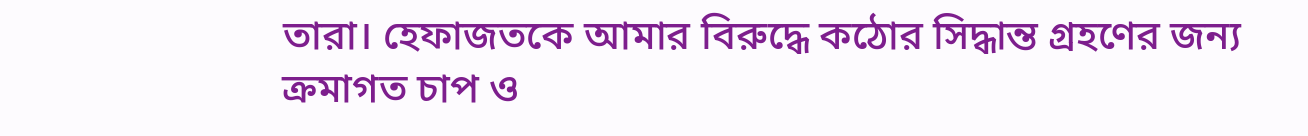তারা। হেফাজতকে আমার বিরুদ্ধে কঠোর সিদ্ধান্ত গ্রহণের জন্য ক্রমাগত চাপ ও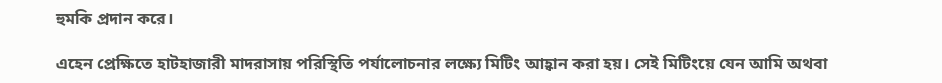হুমকি প্রদান করে।

এহেন প্রেক্ষিতে হাটহাজারী মাদরাসায় পরিস্থিতি পর্যালোচনার লক্ষ্যে মিটিং আহ্বান করা হয়। সেই মিটিংয়ে যেন আমি অথবা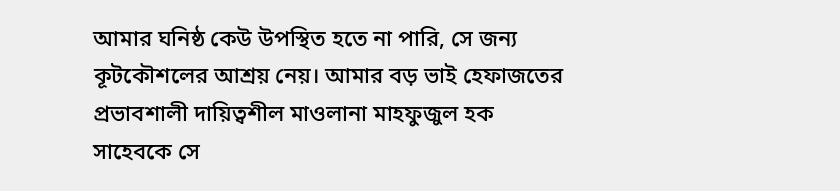আমার ঘনিষ্ঠ কেউ উপস্থিত হতে না পারি, সে জন্য কূটকৌশলের আশ্রয় নেয়। আমার বড় ভাই হেফাজতের প্রভাবশালী দায়িত্বশীল মাওলানা মাহফুজুল হক সাহেবকে সে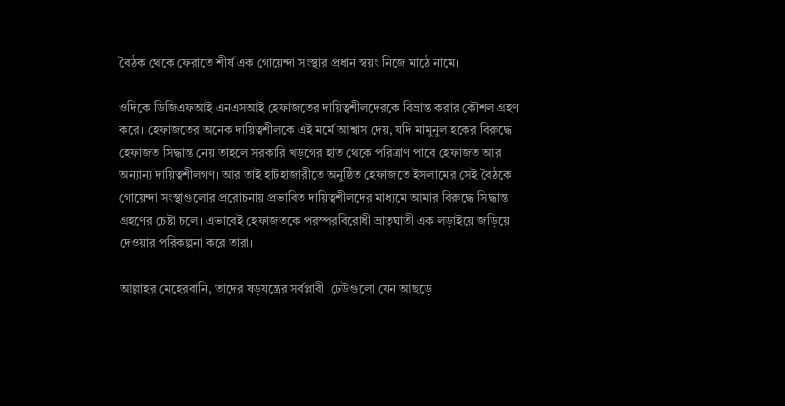বৈঠক থেকে ফেরাতে শীর্ষ এক গোয়েন্দা সংস্থার প্রধান স্বয়ং নিজে মাঠে নামে।

ওদিকে ডিজিএফআই এনএসআই হেফাজতের দায়িত্বশীলদেরকে বিভ্রান্ত করার কৌশল গ্রহণ করে। হেফাজতের অনেক দায়িত্বশীলকে এই মর্মে আশ্বাস দেয়, যদি মামুনুল হকের বিরুদ্ধে হেফাজত সিদ্ধান্ত নেয় তাহলে সরকারি খড়গের হাত থেকে পরিত্রাণ পাবে হেফাজত আর অন্যান্য দায়িত্বশীলগণ। আর তাই হাটহাজারীতে অনুষ্ঠিত হেফাজতে ইসলামের সেই বৈঠকে গোয়েন্দা সংস্থাগুলোর প্ররোচনায় প্রভাবিত দায়িত্বশীলদের মাধ্যমে আমার বিরুদ্ধে সিদ্ধান্ত গ্রহণের চেষ্টা চলে। এভাবেই হেফাজতকে পরস্পরবিরোধী ভ্রাতৃঘাতী এক লড়াইয়ে জড়িয়ে দেওয়ার পরিকল্পনা করে তারা।

আল্লাহর মেহেরবানি, তাদের ষড়যন্ত্রের সর্বপ্লাবী  ঢেউগুলো যেন আছড়ে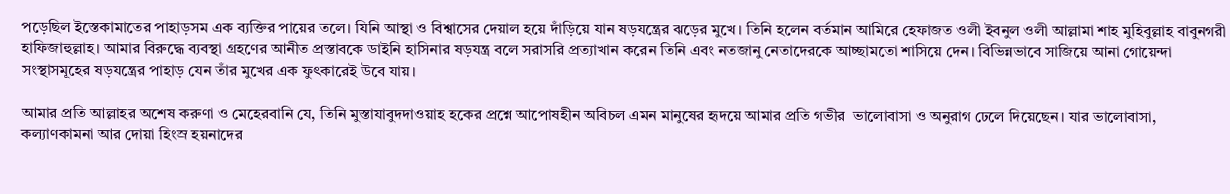পড়েছিল ইস্তেকামাতের পাহাড়সম এক ব্যক্তির পায়ের তলে। যিনি আস্থা ও বিশ্বাসের দেয়াল হয়ে দাঁড়িয়ে যান ষড়যন্ত্রের ঝড়ের মুখে। তিনি হলেন বর্তমান আমিরে হেফাজত ওলী ইবনুল ওলী আল্লামা শাহ মুহিবুল্লাহ বাবুনগরী হাফিজাহুল্লাহ। আমার বিরুদ্ধে ব্যবস্থা গ্রহণের আনীত প্রস্তাবকে ডাইনি হাসিনার ষড়যন্ত্র বলে সরাসরি প্রত্যাখান করেন তিনি এবং নতজানু নেতাদেরকে আচ্ছামতো শাসিয়ে দেন। বিভিন্নভাবে সাজিয়ে আনা গোয়েন্দা সংস্থাসমূহের ষড়যন্ত্রের পাহাড় যেন তাঁর মুখের এক ফুৎকারেই উবে যায়।

আমার প্রতি আল্লাহর অশেষ করুণা ও মেহেরবানি যে, তিনি মুস্তাযাবুদদাওয়াহ হকের প্রশ্নে আপোষহীন অবিচল এমন মানুষের হৃদয়ে আমার প্রতি গভীর  ভালোবাসা ও অনুরাগ ঢেলে দিয়েছেন। যার ভালোবাসা, কল্যাণকামনা আর দোয়া হিংস্র হয়নাদের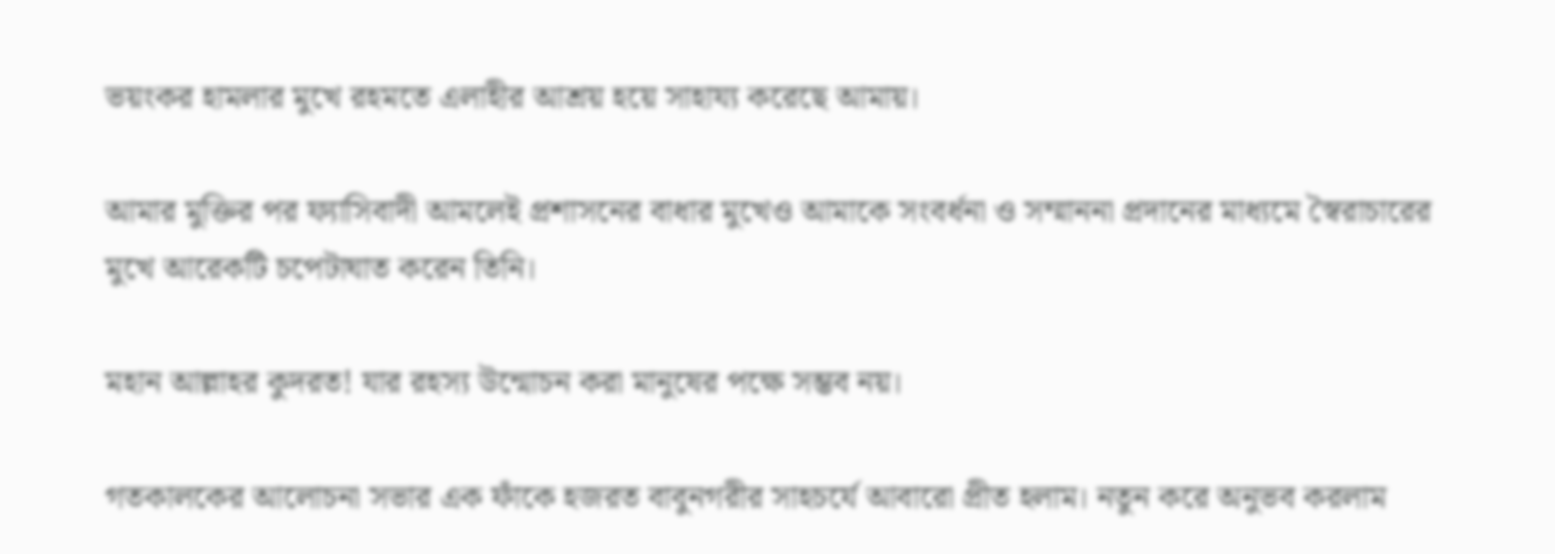ভয়ংকর হামলার মুখে রহমতে এলাহীর আশ্রয় হয়ে সাহায্য করেছে আমায়।

আমার মুক্তির পর ফ্যাসিবাদী আমলেই প্রশাসনের বাধার মুখেও আমাকে সংবর্ধনা ও সম্মাননা প্রদানের মাধ্যমে স্বৈরাচারের মুখে আরেকটি চপেটাঘাত করেন তিনি।

মহান আল্লাহর কুদরত! যার রহস্য উন্মোচন করা মানুষের পক্ষে সম্ভব নয়।

গতকালকের আলোচনা সভার এক ফাঁকে হজরত বাবুনগরীর সাহচর্যে আবারো প্রীত হলাম। নতুন করে অনুভব করলাম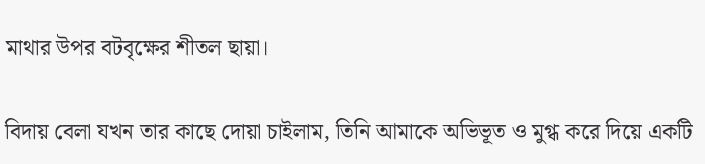মাথার উপর বটবৃক্ষের শীতল ছায়া।

বিদায় বেলা যখন তার কাছে দোয়া চাইলাম, তিনি আমাকে অভিভূত ও মুগ্ধ করে দিয়ে একটি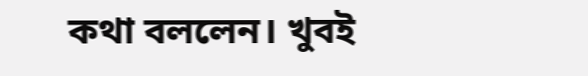কথা বললেন। খুবই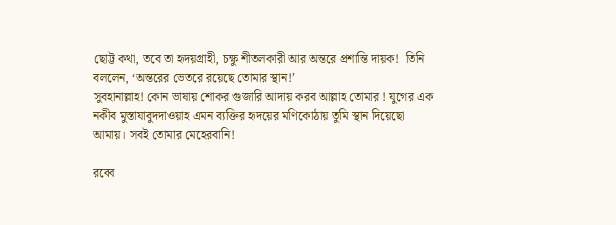ছোট্ট কথা, তবে তা হৃদয়গ্রাহী, চক্ষু শীতলকারী আর অন্তরে প্রশান্তি দায়ক!  তিনি বললেন, ‘অন্তরের ভেতরে রয়েছে তোমার স্থান!’
সুবহানাল্লাহ! কোন ভাষায় শোকর গুজারি আদায় করব আল্লাহ তোমার ! যুগের এক নকীব মুস্তাযাবুদদাওয়াহ এমন ব্যক্তির হৃদয়ের মণিকোঠায় তুমি স্থান দিয়েছো আমায়। সবই তোমার মেহেরবানি!

রব্বে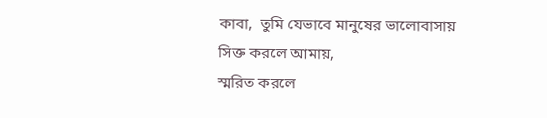কাবা,  তুমি যেভাবে মানুষের ভালোবাসায় সিক্ত করলে আমায়,
স্মরিত করলে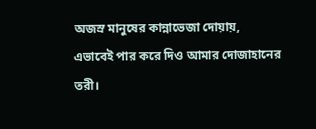অজস্র মানুষের কান্নাভেজা দোয়ায়,
এভাবেই পার করে দিও আমার দোজাহানের তরী।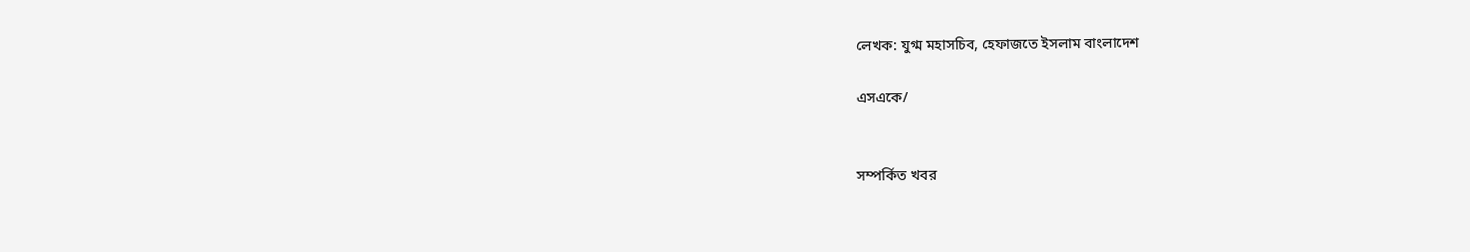লেখক: যুগ্ম মহাসচিব, হেফাজতে ইসলাম বাংলাদেশ

এসএকে/


সম্পর্কিত খবর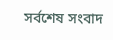সর্বশেষ সংবাদ